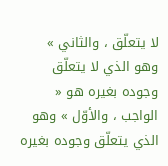لا يتعلّق ، والثاني » وهو الذي لا يتعلّق وجوده بغيره هو « الواجب ، والأوّل » وهو الذي يتعلّق وجوده بغيره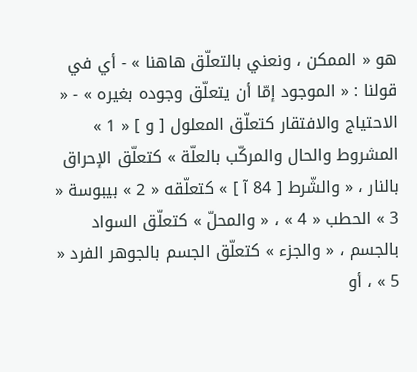هو « الممكن ، ونعني بالتعلّق هاهنا » - أي في قولنا : « الموجود إمّا أن يتعلّق وجوده بغيره » - « الاحتياج والافتقار كتعلّق المعلول [ و ] « 1 » المشروط والحال والمركّب بالعلّة » كتعلّق الإحراق بالنار ، « والشّرط [ 84 آ ] » كتعلّقه « 2 » بيبوسة « 3 » الحطب « 4 » ، « والمحلّ » كتعلّق السواد بالجسم ، « والجزء » كتعلّق الجسم بالجوهر الفرد « 5 » ، أو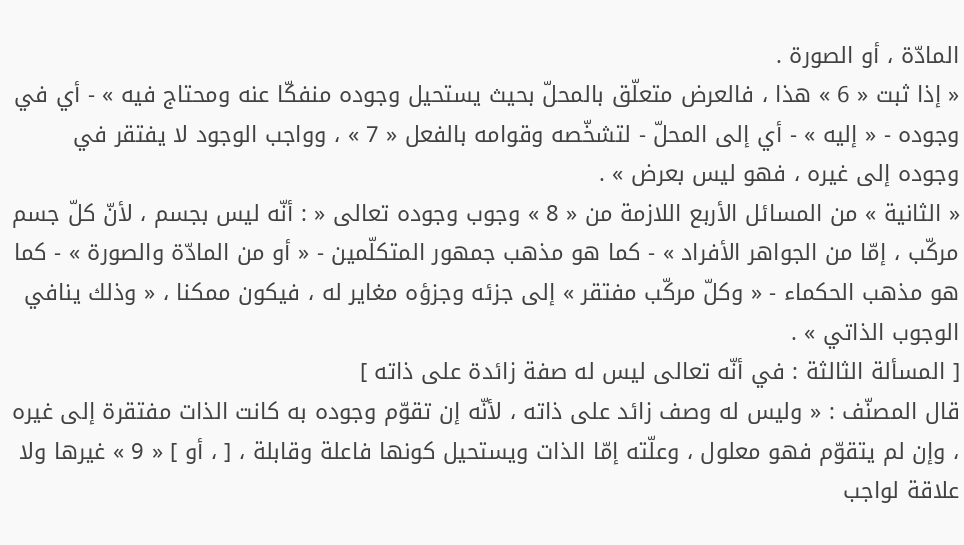المادّة ، أو الصورة .
« إذا ثبت « 6 » هذا ، فالعرض متعلّق بالمحلّ بحيث يستحيل وجوده منفكّا عنه ومحتاج فيه » - أي في وجوده - « إليه » - أي إلى المحلّ - لتشخّصه وقوامه بالفعل « 7 » ، وواجب الوجود لا يفتقر في وجوده إلى غيره ، فهو ليس بعرض » .
« الثانية » من المسائل الأربع اللازمة من « 8 » وجوب وجوده تعالى « : أنّه ليس بجسم ، لأنّ كلّ جسم مركّب ، إمّا من الجواهر الأفراد » - كما هو مذهب جمهور المتكلّمين - « أو من المادّة والصورة » - كما هو مذهب الحكماء - « وكلّ مركّب مفتقر » إلى جزئه وجزؤه مغاير له ، فيكون ممكنا ، « وذلك ينافي الوجوب الذاتي » .
[ المسألة الثالثة : في أنّه تعالى ليس له صفة زائدة على ذاته ]
قال المصنّف : « وليس له وصف زائد على ذاته ، لأنّه إن تقوّم وجوده به كانت الذات مفتقرة إلى غيره ، وإن لم يتقوّم فهو معلول ، وعلّته إمّا الذات ويستحيل كونها فاعلة وقابلة ، [ ، أو ] « 9 » غيرها ولا علاقة لواجب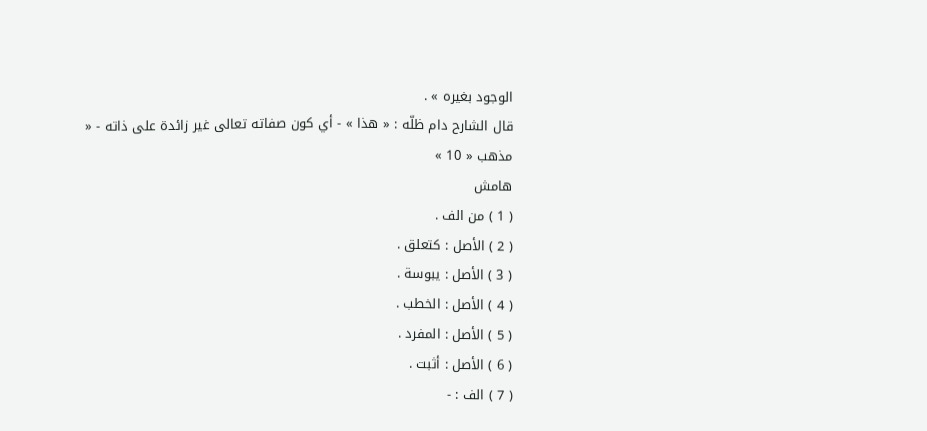الوجود بغيره » .
قال الشارح دام ظلّه : « هذا » - أي كون صفاته تعالى غير زائدة على ذاته - « مذهب « 10 »
هامش
( 1 ) من الف .
( 2 ) الأصل : كتعلق .
( 3 ) الأصل : يبوسة .
( 4 ) الأصل : الخطب .
( 5 ) الأصل : المفرد .
( 6 ) الأصل : أثبت .
( 7 ) الف : -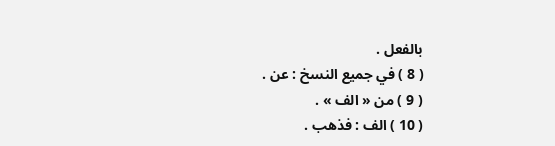بالفعل .
( 8 ) في جميع النسخ : عن .
( 9 ) من « الف » .
( 10 ) الف : فذهب .